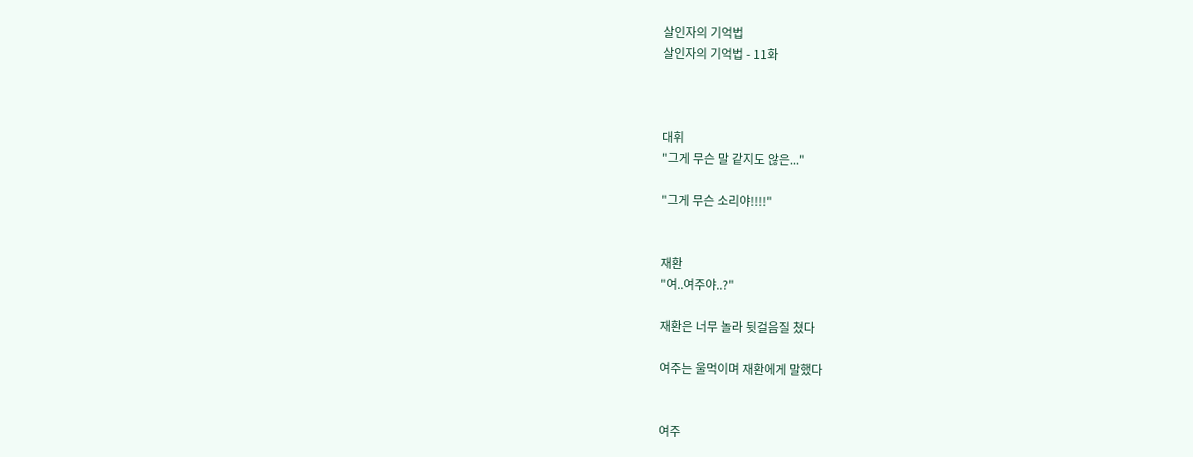살인자의 기억법
살인자의 기억법 - 11화



대휘
"그게 무슨 말 같지도 않은..."

"그게 무슨 소리야!!!!"


재환
"여..여주야..?"

재환은 너무 놀라 뒷걸음질 쳤다

여주는 울먹이며 재환에게 말했다


여주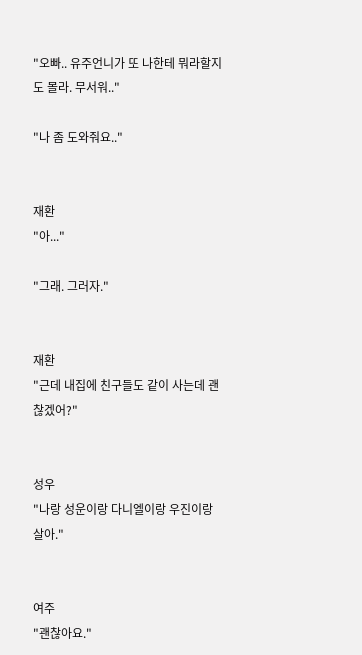"오빠.. 유주언니가 또 나한테 뭐라할지도 몰라. 무서워.."

"나 좀 도와줘요.."


재환
"아..."

"그래. 그러자."


재환
"근데 내집에 친구들도 같이 사는데 괜찮겠어?"


성우
"나랑 성운이랑 다니엘이랑 우진이랑 살아."


여주
"괜찮아요."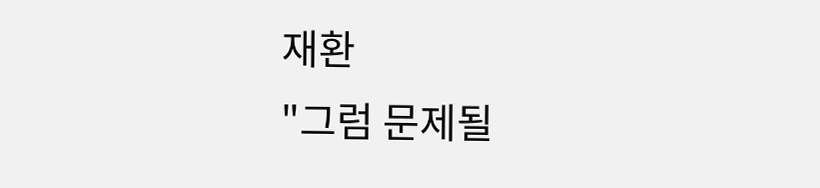재환
"그럼 문제될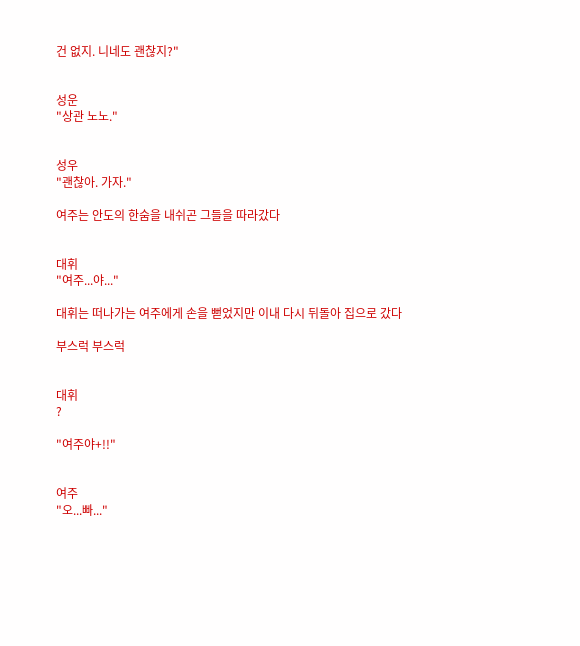건 없지. 니네도 괜찮지?"


성운
"상관 노노."


성우
"괜찮아. 가자."

여주는 안도의 한숨을 내쉬곤 그들을 따라갔다


대휘
"여주...야..."

대휘는 떠나가는 여주에게 손을 뻗었지만 이내 다시 뒤돌아 집으로 갔다

부스럭 부스럭


대휘
?

"여주야+!!"


여주
"오...빠..."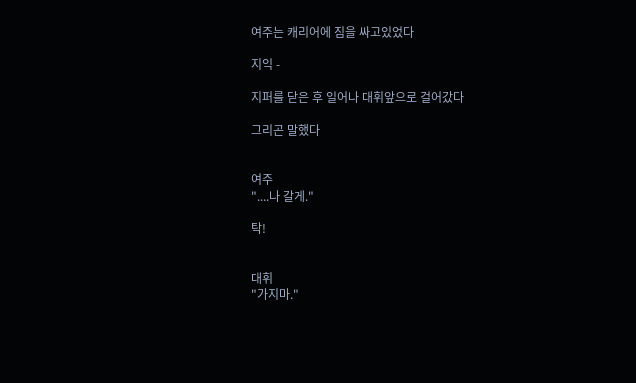여주는 캐리어에 짐을 싸고있었다

지익 -

지퍼를 닫은 후 일어나 대휘앞으로 걸어갔다

그리곤 말했다


여주
"....나 갈게."

탁!


대휘
"가지마."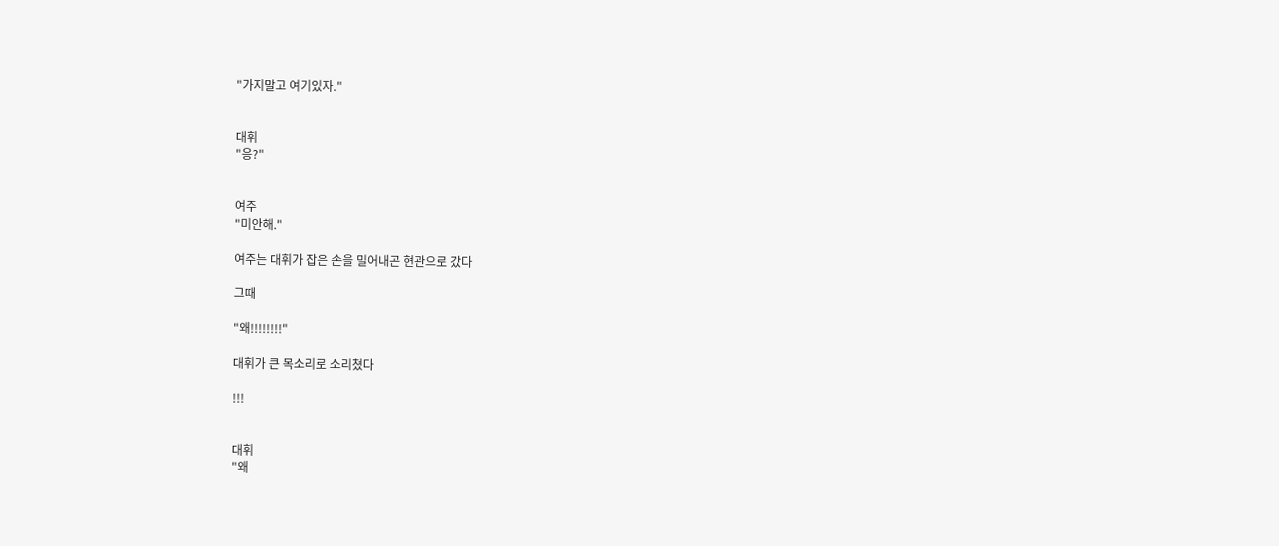"가지말고 여기있자."


대휘
"응?"


여주
"미안해."

여주는 대휘가 잡은 손을 밀어내곤 현관으로 갔다

그때

"왜!!!!!!!!"

대휘가 큰 목소리로 소리쳤다

!!!


대휘
"왜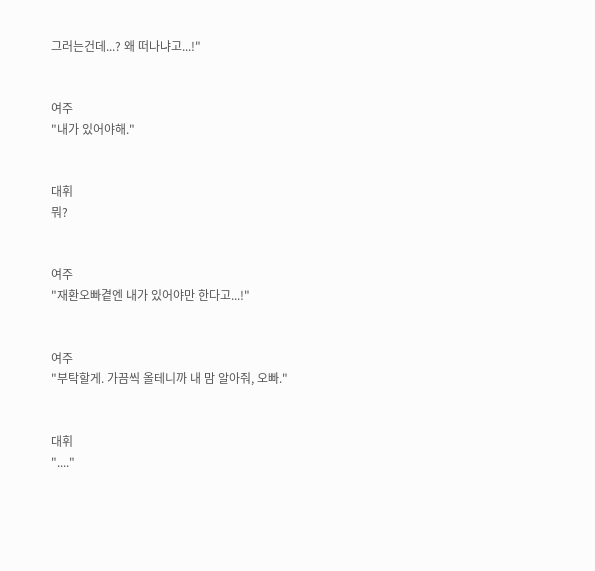그러는건데...? 왜 떠나냐고...!"


여주
"내가 있어야해."


대휘
뭐?


여주
"재환오빠곁엔 내가 있어야만 한다고...!"


여주
"부탁할게. 가끔씩 올테니까 내 맘 알아줘, 오빠."


대휘
"...."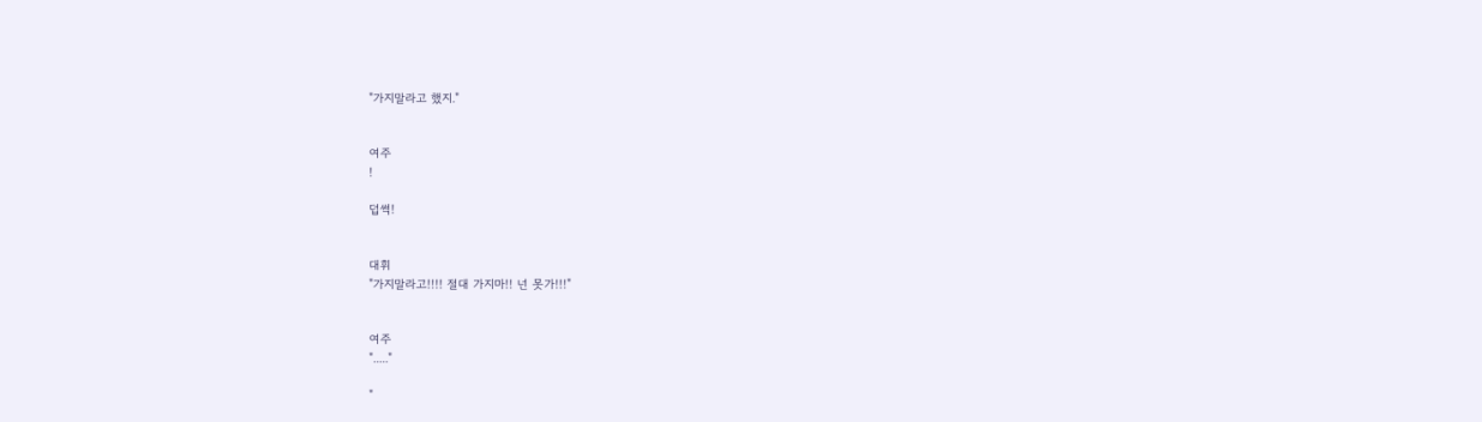"가지말라고 했지."


여주
!

덥썩!


대휘
"가지말라고!!!! 절대 가지마!! 넌 못가!!!"


여주
"....."

"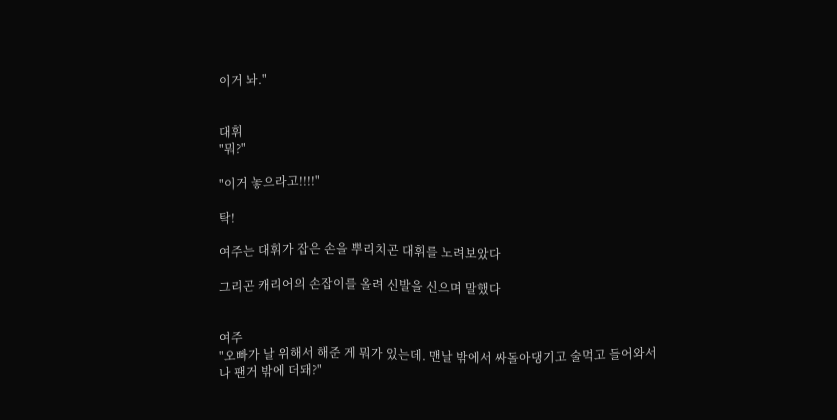이거 놔."


대휘
"뭐?"

"이거 놓으라고!!!!"

탁!

여주는 대휘가 잡은 손을 뿌리치곤 대휘를 노려보았다

그리곤 캐리어의 손잡이를 올려 신발을 신으며 말했다


여주
"오빠가 날 위해서 해준 게 뭐가 있는데. 맨날 밖에서 싸돌아댕기고 술먹고 들어와서 나 팬거 밖에 더돼?"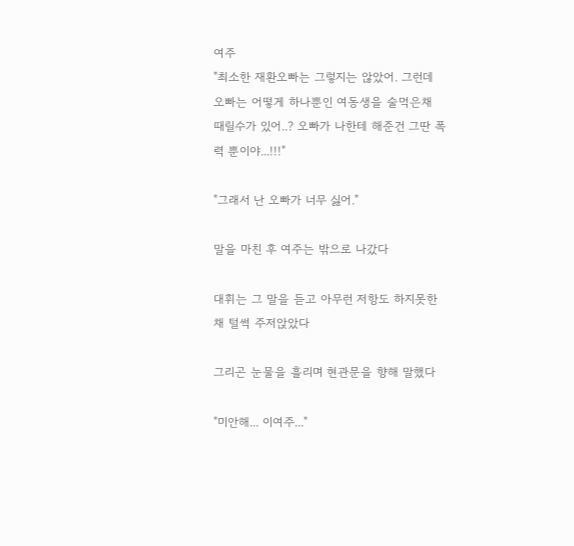여주
"최소한 재환오빠는 그렇지는 않았어. 그런데 오빠는 어떻게 하나뿐인 여동생을 술먹은채 때릴수가 있어..? 오빠가 나한테 해준건 그딴 폭력 뿐이야...!!!"

"그래서 난 오빠가 너무 싫어."

말을 마친 후 여주는 밖으로 나갔다

대휘는 그 말을 듣고 아무런 저항도 하지못한채 털썩 주저앉았다

그리곤 눈물을 흘리며 현관문을 향해 말했다

"미안해... 이여주..."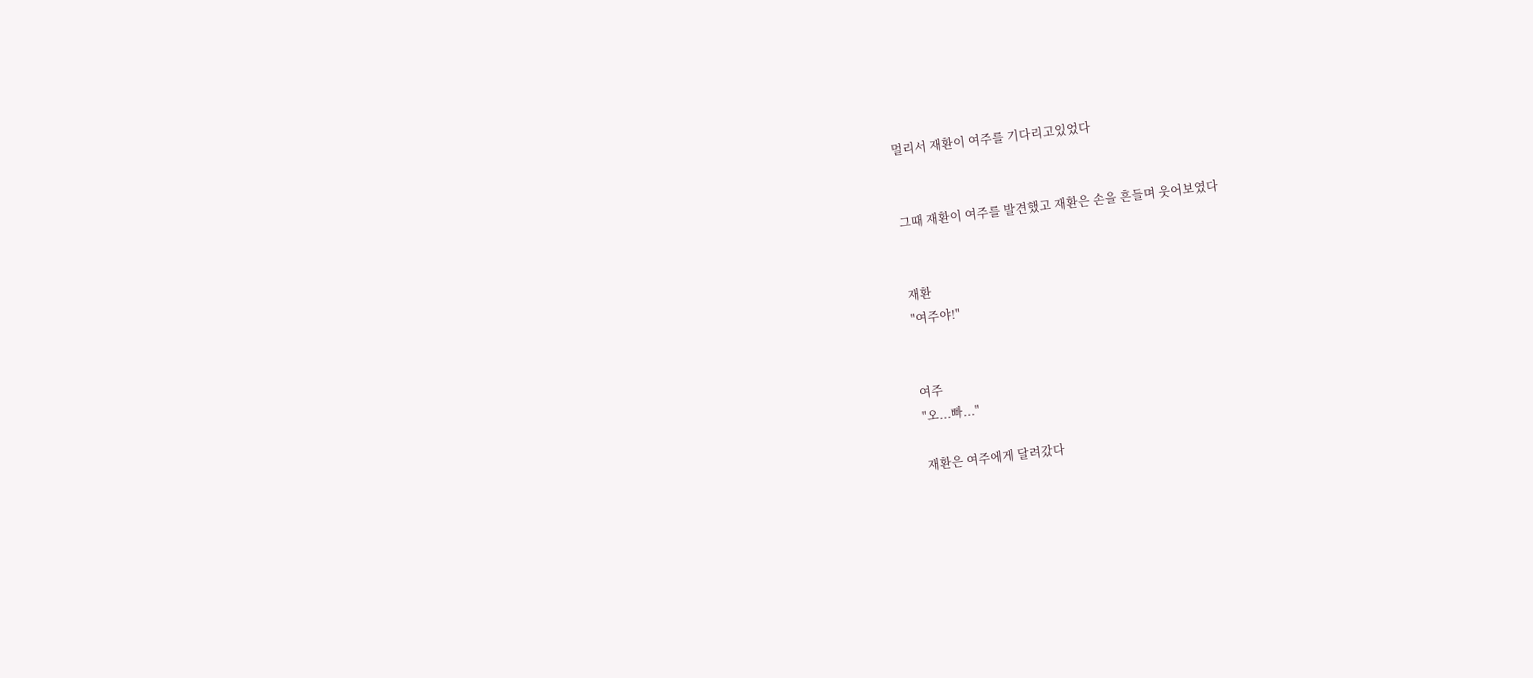멀리서 재환이 여주를 기다리고있었다


그때 재환이 여주를 발견했고 재환은 손을 흔들며 웃어보였다


재환
"여주야!"


여주
"오...빠..."

재환은 여주에게 달려갔다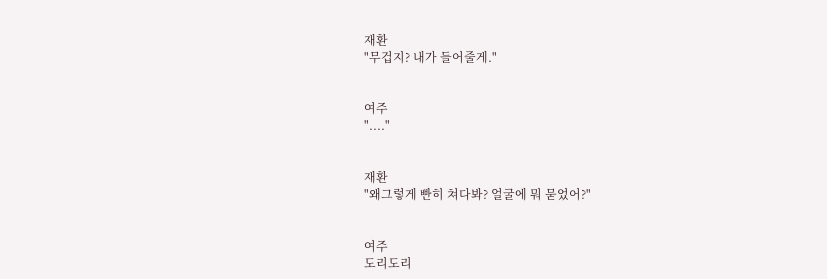재환
"무겁지? 내가 들어줄게."


여주
"...."


재환
"왜그렇게 빤히 쳐다봐? 얼굴에 뭐 묻었어?"


여주
도리도리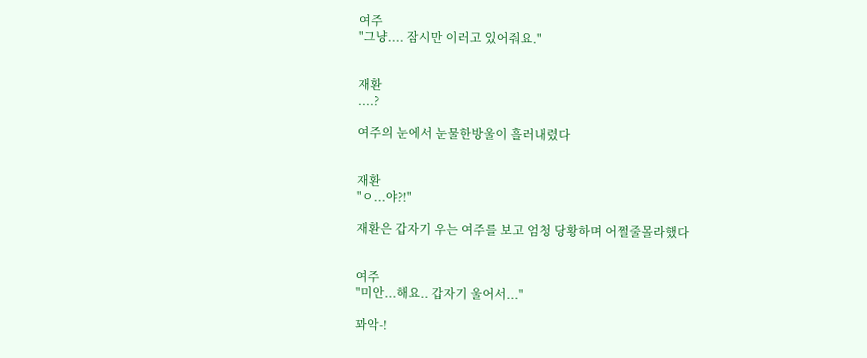여주
"그냥.... 잠시만 이러고 있어줘요."


재환
....?

여주의 눈에서 눈물한방울이 흘러내렸다


재환
"ㅇ...야?!"

재환은 갑자기 우는 여주를 보고 엄청 당황하며 어쩔줄몰라했다


여주
"미안...해요.. 갑자기 울어서..."

꽈악-!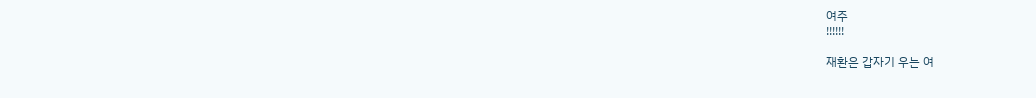여주
!!!!!!

재환은 갑자기 우는 여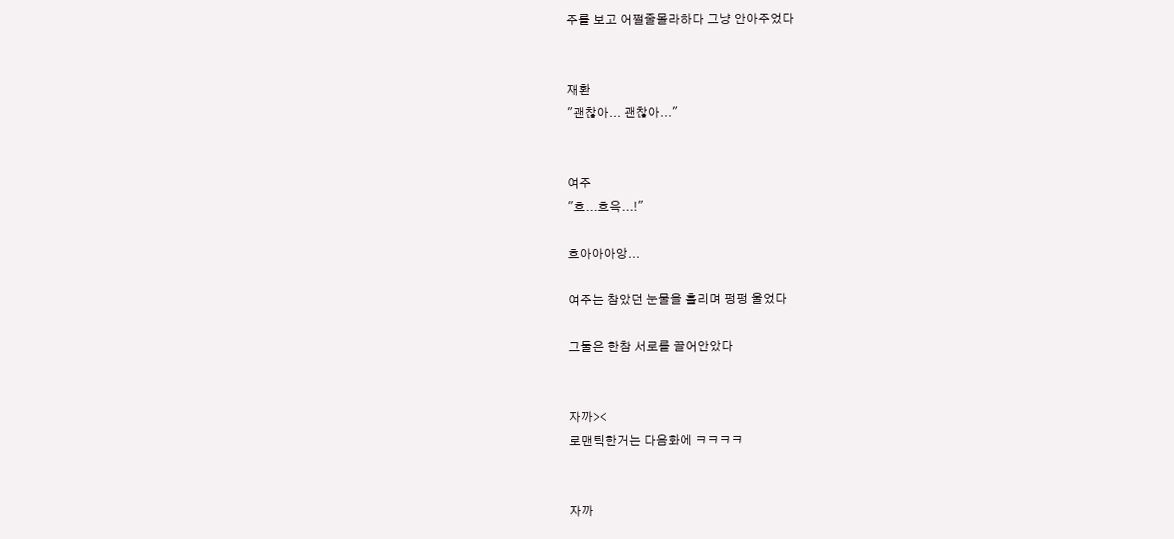주를 보고 어쩔줄몰라하다 그냥 안아주었다


재환
"괜찮아... 괜찮아..."


여주
"흐...흐윽...!"

흐아아아앙...

여주는 참았던 눈물을 흘리며 펑펑 울었다

그둘은 한참 서로를 끌어안았다


자까><
로맨틱한거는 다음화에 ㅋㅋㅋㅋ


자까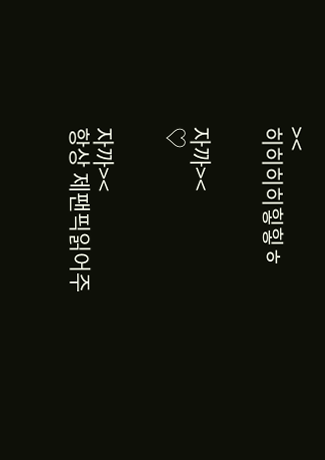><
히히히히힣힣ㅎ


자까><
♡


자까><
항상 제팬픽읽어주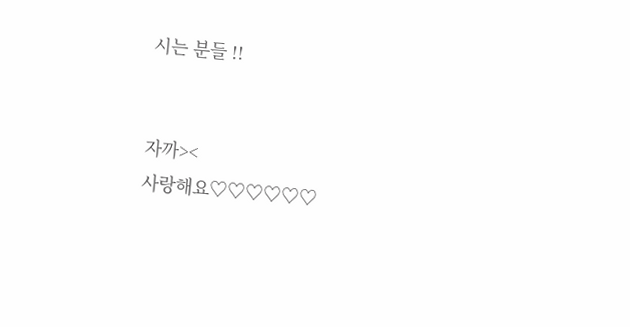시는 분들 !!


자까><
사랑해요♡♡♡♡♡♡